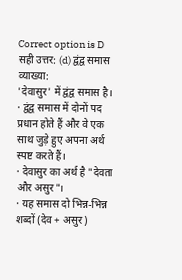Correct option is D
सही उत्तर: (d) द्वंद्व समास
व्याख्या:
'देवासुर' में द्वंद्व समास है।
· द्वंद्व समास में दोनों पद प्रधान होते हैं और वे एक साथ जुड़े हुए अपना अर्थ स्पष्ट करते हैं।
· देवासुर का अर्थ है "देवता और असुर"।
· यह समास दो भिन्न-भिन्न शब्दों (देव + असुर)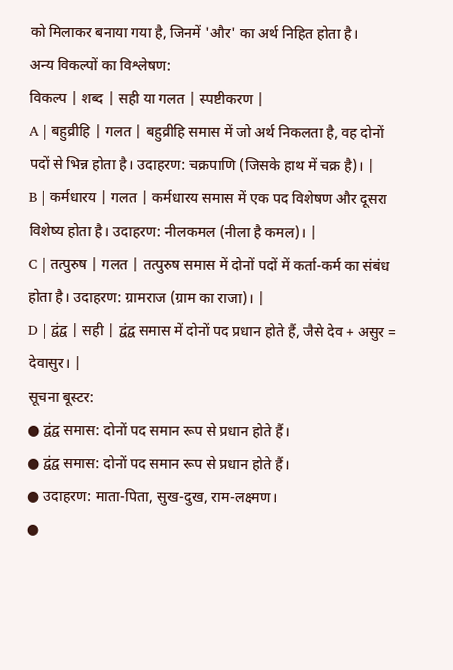को मिलाकर बनाया गया है, जिनमें 'और' का अर्थ निहित होता है।
अन्य विकल्पों का विश्लेषण:
विकल्प | शब्द | सही या गलत | स्पष्टीकरण |
A | बहुव्रीहि | गलत | बहुव्रीहि समास में जो अर्थ निकलता है, वह दोनों पदों से भिन्न होता है। उदाहरण: चक्रपाणि (जिसके हाथ में चक्र है)। |
B | कर्मधारय | गलत | कर्मधारय समास में एक पद विशेषण और दूसरा विशेष्य होता है। उदाहरण: नीलकमल (नीला है कमल)। |
C | तत्पुरुष | गलत | तत्पुरुष समास में दोनों पदों में कर्ता-कर्म का संबंध होता है। उदाहरण: ग्रामराज (ग्राम का राजा)। |
D | द्वंद्व | सही | द्वंद्व समास में दोनों पद प्रधान होते हैं, जैसे देव + असुर = देवासुर। |
सूचना बूस्टर:
● द्वंद्व समास: दोनों पद समान रूप से प्रधान होते हैं।
● द्वंद्व समास: दोनों पद समान रूप से प्रधान होते हैं।
● उदाहरण: माता-पिता, सुख-दुख, राम-लक्ष्मण।
●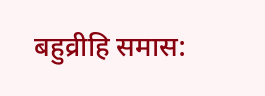बहुव्रीहि समास: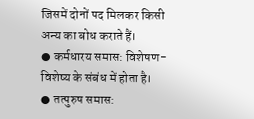जिसमें दोनों पद मिलकर किसी अन्य का बोध कराते हैं।
● कर्मधारय समास: विशेषण-विशेष्य के संबंध में होता है।
● तत्पुरुष समास: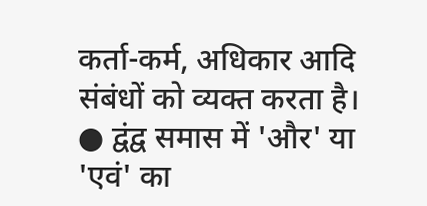कर्ता-कर्म, अधिकार आदि संबंधों को व्यक्त करता है।
● द्वंद्व समास में 'और' या 'एवं' का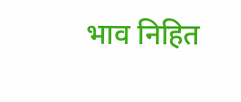भाव निहित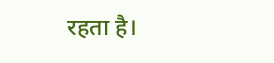रहता है।